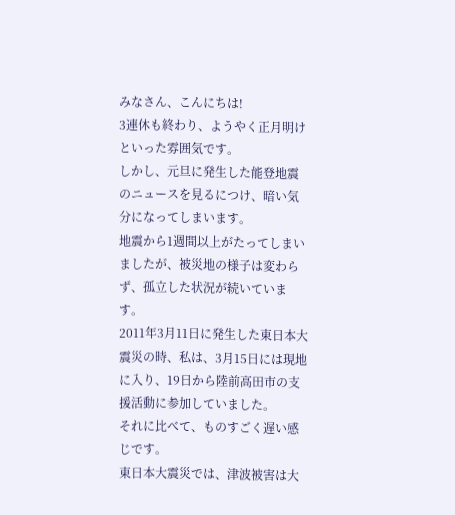みなさん、こんにちは!
3連休も終わり、ようやく正月明けといった雰囲気です。
しかし、元旦に発生した能登地震のニュースを見るにつけ、暗い気分になってしまいます。
地震から1週間以上がたってしまいましたが、被災地の様子は変わらず、孤立した状況が続いています。
2011年3月11日に発生した東日本大震災の時、私は、3月15日には現地に入り、19日から陸前高田市の支援活動に参加していました。
それに比べて、ものすごく遅い感じです。
東日本大震災では、津波被害は大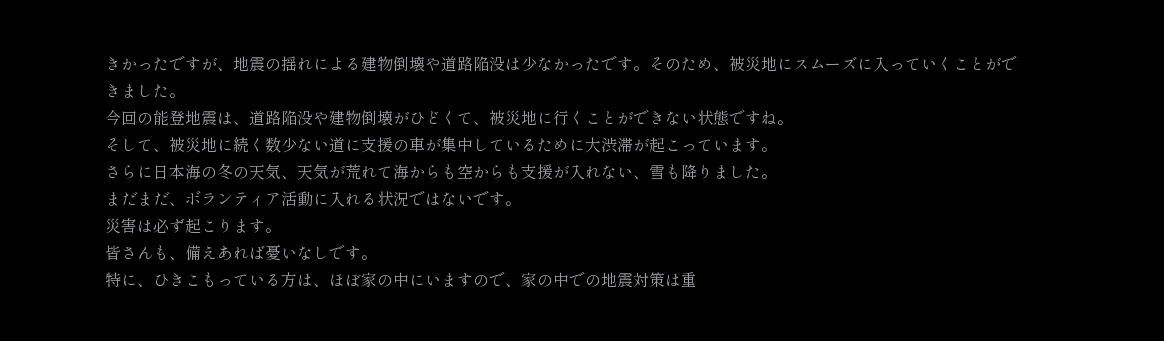きかったですが、地震の揺れによる建物倒壊や道路陥没は少なかったです。そのため、被災地にスムーズに入っていくことができました。
今回の能登地震は、道路陥没や建物倒壊がひどくて、被災地に行くことができない状態ですね。
そして、被災地に続く数少ない道に支援の車が集中しているために大渋滞が起こっています。
さらに日本海の冬の天気、天気が荒れて海からも空からも支援が入れない、雪も降りました。
まだまだ、ボランティア活動に入れる状況ではないです。
災害は必ず起こります。
皆さんも、備えあれば憂いなしです。
特に、ひきこもっている方は、ほぼ家の中にいますので、家の中での地震対策は重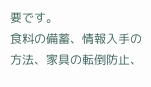要です。
食料の備蓄、情報入手の方法、家具の転倒防止、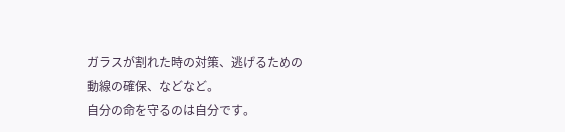ガラスが割れた時の対策、逃げるための動線の確保、などなど。
自分の命を守るのは自分です。